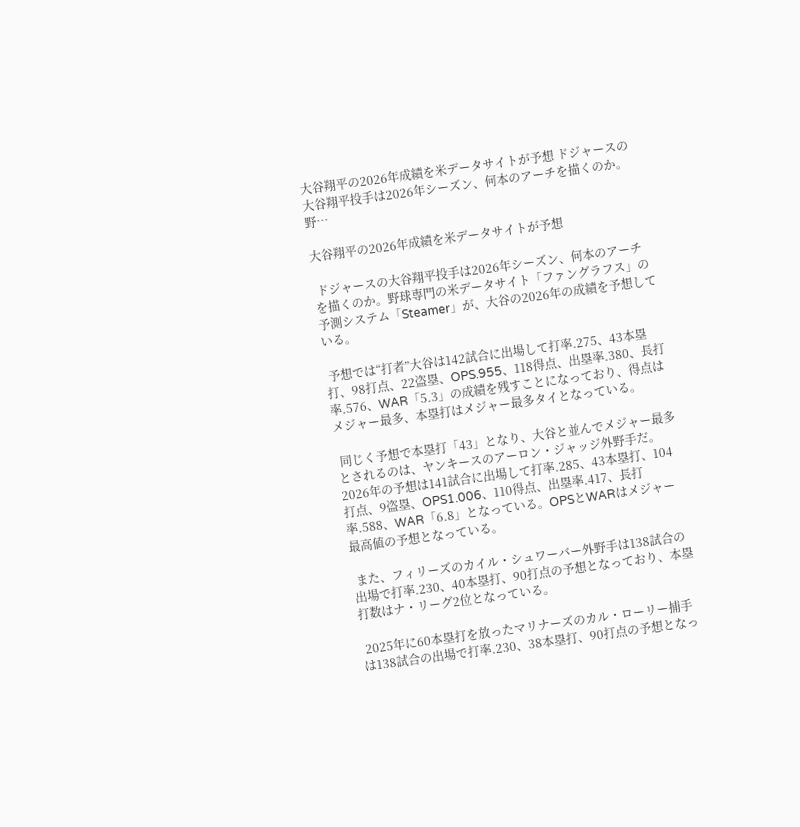大谷翔平の2026年成績を米データサイトが予想 ドジャースの大谷翔平投手は2026年シーズン、何本のアーチを描くのか。野…

大谷翔平の2026年成績を米データサイトが予想

 ドジャースの大谷翔平投手は2026年シーズン、何本のアーチを描くのか。野球専門の米データサイト「ファングラフス」の予測システム「Steamer」が、大谷の2026年の成績を予想している。

 予想では“打者”大谷は142試合に出場して打率.275、43本塁打、98打点、22盗塁、OPS.955、118得点、出塁率.380、長打率.576、WAR「5.3」の成績を残すことになっており、得点はメジャー最多、本塁打はメジャー最多タイとなっている。

 同じく予想で本塁打「43」となり、大谷と並んでメジャー最多とされるのは、ヤンキースのアーロン・ジャッジ外野手だ。2026年の予想は141試合に出場して打率.285、43本塁打、104打点、9盗塁、OPS1.006、110得点、出塁率.417、長打率.588、WAR「6.8」となっている。OPSとWARはメジャー最高値の予想となっている。

 また、フィリーズのカイル・シュワーバー外野手は138試合の出場で打率.230、40本塁打、90打点の予想となっており、本塁打数はナ・リーグ2位となっている。

 2025年に60本塁打を放ったマリナーズのカル・ローリー捕手は138試合の出場で打率.230、38本塁打、90打点の予想となっ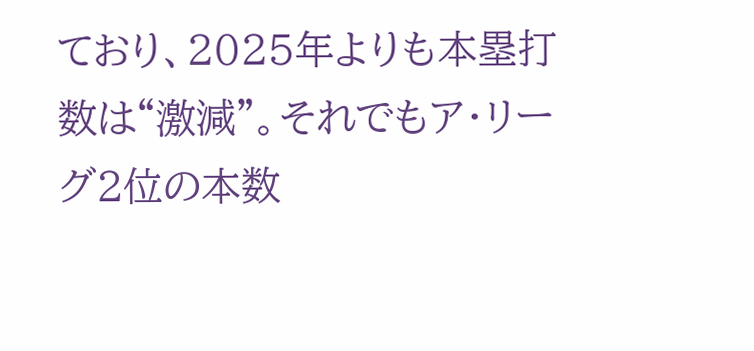ており、2025年よりも本塁打数は“激減”。それでもア・リーグ2位の本数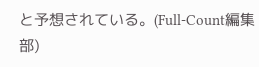と予想されている。(Full-Count編集部)